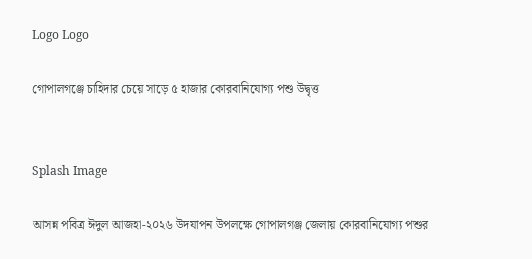Logo Logo

গোপালগঞ্জে চাহিদার চেয়ে সাড়ে ৫ হাজার কোরবানিযোগ্য পশু উদ্বৃত্ত


Splash Image

আসন্ন পবিত্র ঈদুল আজহা-২০২৬ উদযাপন উপলক্ষে গোপালগঞ্জ জেলায় কোরবানিযোগ্য পশুর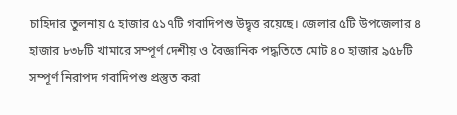চাহিদার তুলনায় ৫ হাজার ৫১৭টি গবাদিপশু উদ্বৃত্ত রয়েছে। জেলার ৫টি উপজেলার ৪ হাজার ৮৩৮টি খামারে সম্পূর্ণ দেশীয় ও বৈজ্ঞানিক পদ্ধতিতে মোট ৪০ হাজার ৯৫৮টি সম্পূর্ণ নিরাপদ গবাদিপশু প্রস্তুত করা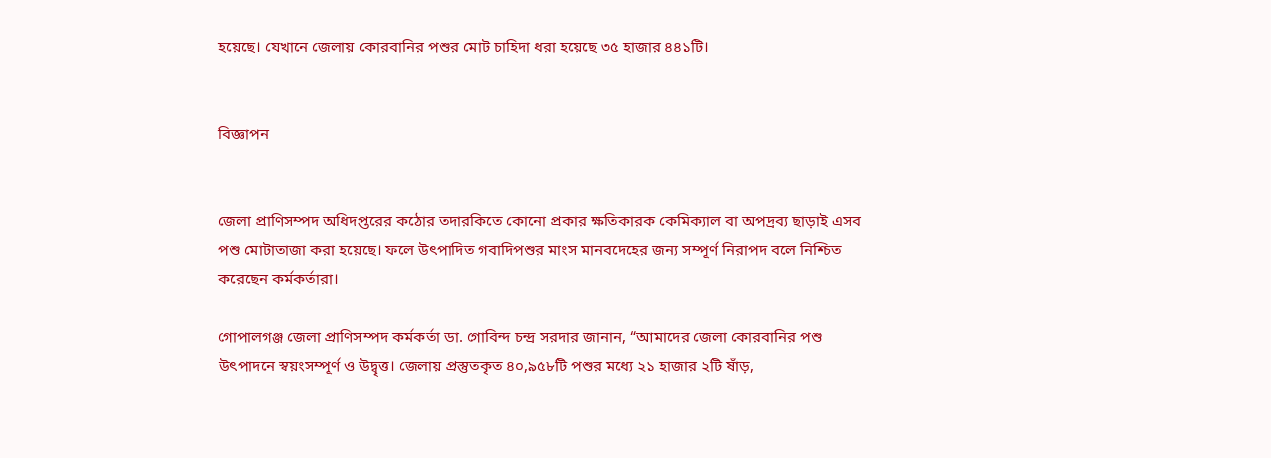হয়েছে। যেখানে জেলায় কোরবানির পশুর মোট চাহিদা ধরা হয়েছে ৩৫ হাজার ৪৪১টি।


বিজ্ঞাপন


জেলা প্রাণিসম্পদ অধিদপ্তরের কঠোর তদারকিতে কোনো প্রকার ক্ষতিকারক কেমিক্যাল বা অপদ্রব্য ছাড়াই এসব পশু মোটাতাজা করা হয়েছে। ফলে উৎপাদিত গবাদিপশুর মাংস মানবদেহের জন্য সম্পূর্ণ নিরাপদ বলে নিশ্চিত করেছেন কর্মকর্তারা।

গোপালগঞ্জ জেলা প্রাণিসম্পদ কর্মকর্তা ডা. গোবিন্দ চন্দ্র সরদার জানান, “আমাদের জেলা কোরবানির পশু উৎপাদনে স্বয়ংসম্পূর্ণ ও উদ্বৃত্ত। জেলায় প্রস্তুতকৃত ৪০,৯৫৮টি পশুর মধ্যে ২১ হাজার ২টি ষাঁড়,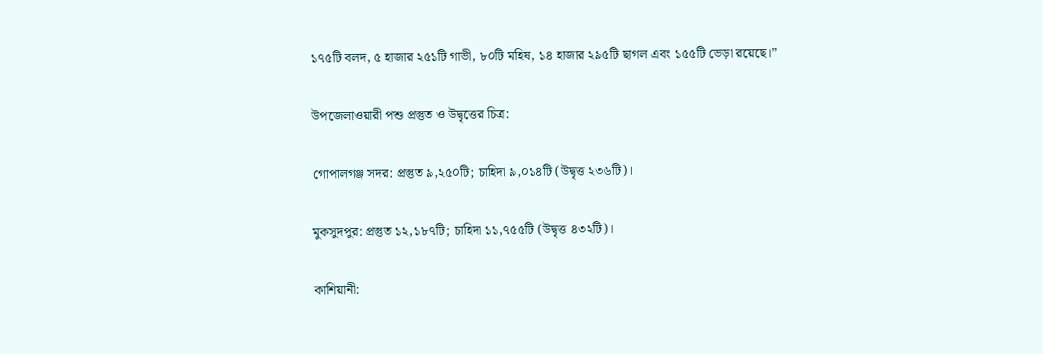১৭৫টি বলদ, ৫ হাজার ২৫১টি গাভী, ৮০টি মহিষ, ১৪ হাজার ২৯৫টি ছাগল এবং ১৫৫টি ভেড়া রয়েছে।”

উপজেলাওয়ারী পশু প্রস্তুত ও উদ্বৃত্তের চিত্র:

গোপালগঞ্জ সদর: প্রস্তুত ৯,২৫০টি; চাহিদা ৯,০১৪টি (উদ্বৃত্ত ২৩৬টি)।

মুকসুদপুর: প্রস্তুত ১২,১৮৭টি; চাহিদা ১১,৭৫৫টি (উদ্বৃত্ত ৪৩২টি)।

কাশিয়ানী: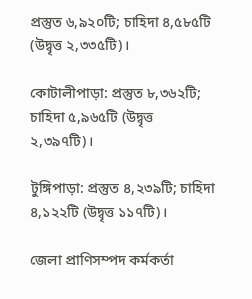প্রস্তুত ৬,৯২০টি; চাহিদা ৪,৫৮৫টি (উদ্বৃত্ত ২,৩৩৫টি)।

কোটালীপাড়া: প্রস্তুত ৮,৩৬২টি; চাহিদা ৫,৯৬৫টি (উদ্বৃত্ত ২,৩৯৭টি)।

টুঙ্গিপাড়া: প্রস্তুত ৪,২৩৯টি; চাহিদা ৪,১২২টি (উদ্বৃত্ত ১১৭টি)।

জেলা প্রাণিসম্পদ কর্মকর্তা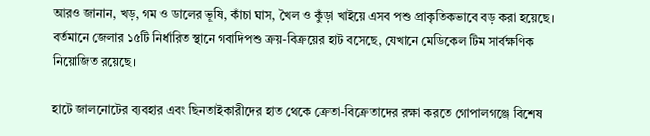আরও জানান, খড়, গম ও ডালের ভূষি, কাঁচা ঘাস, খৈল ও কুঁড়া খাইয়ে এসব পশু প্রাকৃতিকভাবে বড় করা হয়েছে। বর্তমানে জেলার ১৫টি নির্ধারিত স্থানে গবাদিপশু ক্রয়-বিক্রয়ের হাট বসেছে, যেখানে মেডিকেল টিম সার্বক্ষণিক নিয়োজিত রয়েছে।

হাটে জালনোটের ব্যবহার এবং ছিনতাইকারীদের হাত থেকে ক্রেতা-বিক্রেতাদের রক্ষা করতে গোপালগঞ্জে বিশেষ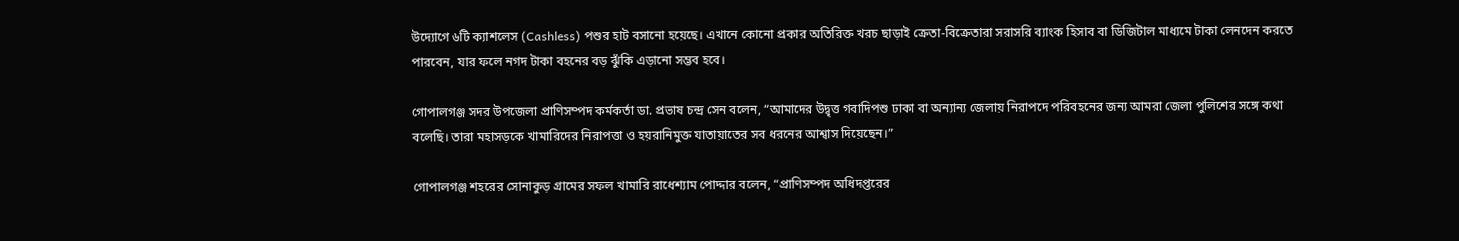উদ্যোগে ৬টি ক্যাশলেস (Cashless) পশুর হাট বসানো হয়েছে। এখানে কোনো প্রকার অতিরিক্ত খরচ ছাড়াই ক্রেতা-বিক্রেতারা সরাসরি ব্যাংক হিসাব বা ডিজিটাল মাধ্যমে টাকা লেনদেন করতে পারবেন, যার ফলে নগদ টাকা বহনের বড় ঝুঁকি এড়ানো সম্ভব হবে।

গোপালগঞ্জ সদর উপজেলা প্রাণিসম্পদ কর্মকর্তা ডা. প্রভাষ চন্দ্র সেন বলেন, “আমাদের উদ্বৃত্ত গবাদিপশু ঢাকা বা অন্যান্য জেলায় নিরাপদে পরিবহনের জন্য আমরা জেলা পুলিশের সঙ্গে কথা বলেছি। তারা মহাসড়কে খামারিদের নিরাপত্তা ও হয়রানিমুক্ত যাতায়াতের সব ধরনের আশ্বাস দিয়েছেন।”

গোপালগঞ্জ শহরের সোনাকুড় গ্রামের সফল খামারি রাধেশ্যাম পোদ্দার বলেন, “প্রাণিসম্পদ অধিদপ্তরের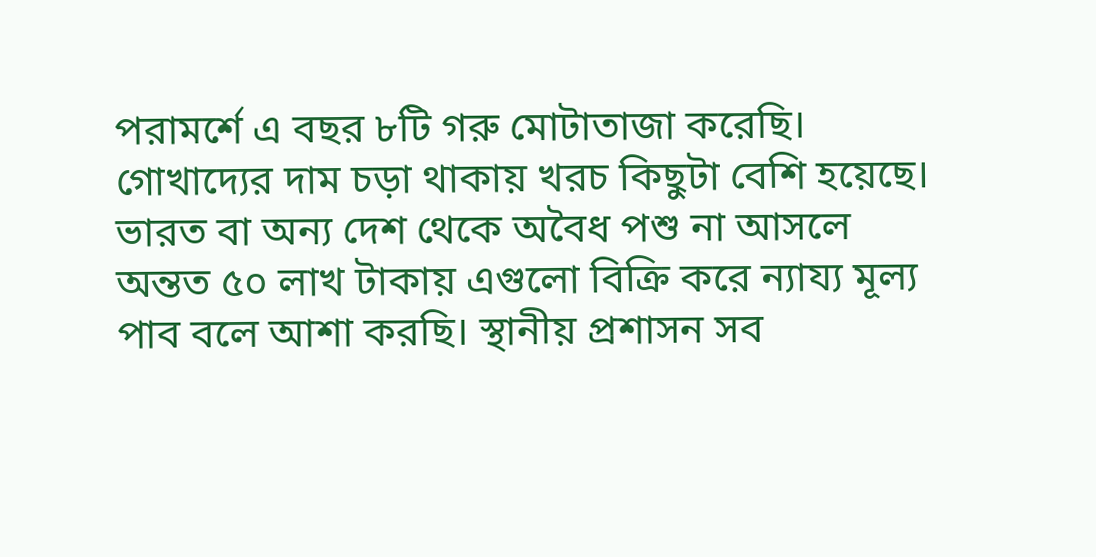পরামর্শে এ বছর ৮টি গরু মোটাতাজা করেছি। গোখাদ্যের দাম চড়া থাকায় খরচ কিছুটা বেশি হয়েছে। ভারত বা অন্য দেশ থেকে অবৈধ পশু না আসলে অন্তত ৫০ লাখ টাকায় এগুলো বিক্রি করে ন্যায্য মূল্য পাব বলে আশা করছি। স্থানীয় প্রশাসন সব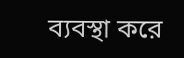ব্যবস্থা করে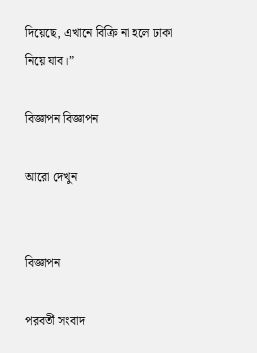দিয়েছে, এখানে বিক্রি না হলে ঢাকা নিয়ে যাব।”

বিজ্ঞাপন বিজ্ঞাপন

আরো দেখুন


বিজ্ঞাপন

পরবর্তী সংবাদ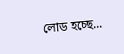লোড হচ্ছে...